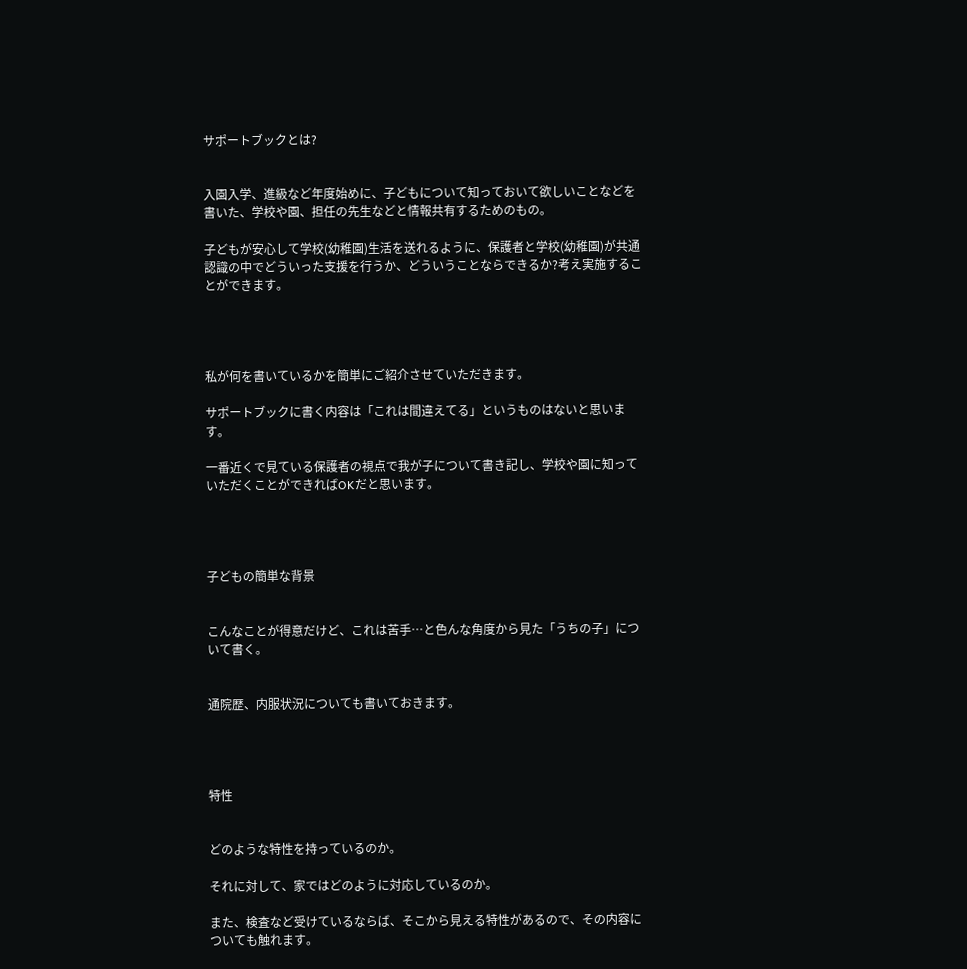サポートブックとは?


入園入学、進級など年度始めに、子どもについて知っておいて欲しいことなどを書いた、学校や園、担任の先生などと情報共有するためのもの。

子どもが安心して学校(幼稚園)生活を送れるように、保護者と学校(幼稚園)が共通認識の中でどういった支援を行うか、どういうことならできるか?考え実施することができます。




私が何を書いているかを簡単にご紹介させていただきます。

サポートブックに書く内容は「これは間違えてる」というものはないと思います。

一番近くで見ている保護者の視点で我が子について書き記し、学校や園に知っていただくことができればOKだと思います。




子どもの簡単な背景


こんなことが得意だけど、これは苦手…と色んな角度から見た「うちの子」について書く。


通院歴、内服状況についても書いておきます。




特性


どのような特性を持っているのか。

それに対して、家ではどのように対応しているのか。

また、検査など受けているならば、そこから見える特性があるので、その内容についても触れます。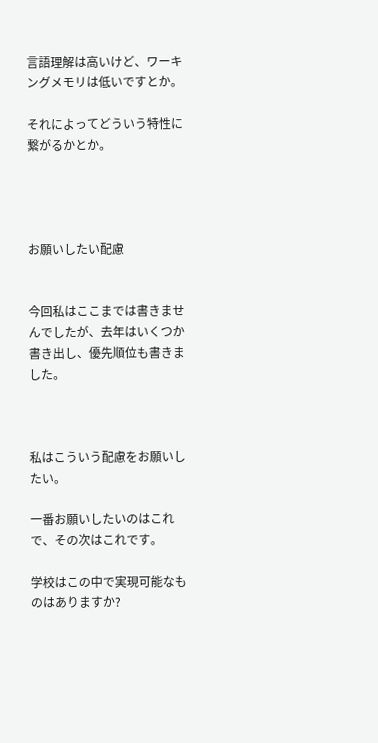言語理解は高いけど、ワーキングメモリは低いですとか。

それによってどういう特性に繋がるかとか。




お願いしたい配慮


今回私はここまでは書きませんでしたが、去年はいくつか書き出し、優先順位も書きました。



私はこういう配慮をお願いしたい。

一番お願いしたいのはこれで、その次はこれです。

学校はこの中で実現可能なものはありますか?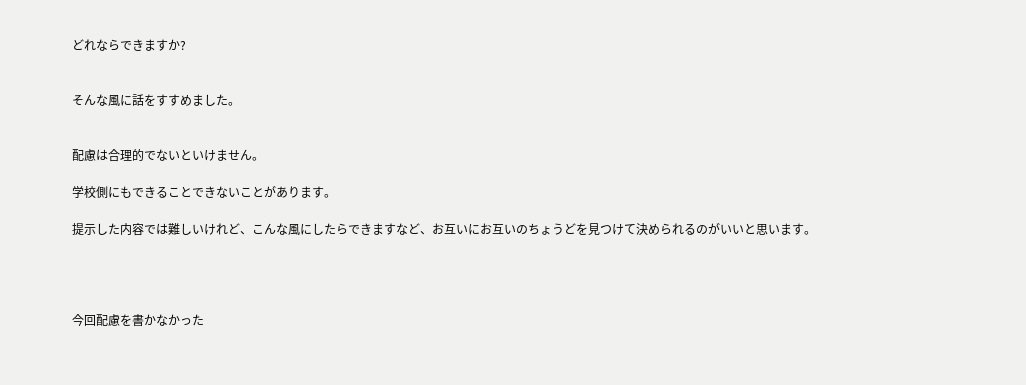どれならできますか?


そんな風に話をすすめました。


配慮は合理的でないといけません。

学校側にもできることできないことがあります。

提示した内容では難しいけれど、こんな風にしたらできますなど、お互いにお互いのちょうどを見つけて決められるのがいいと思います。




今回配慮を書かなかった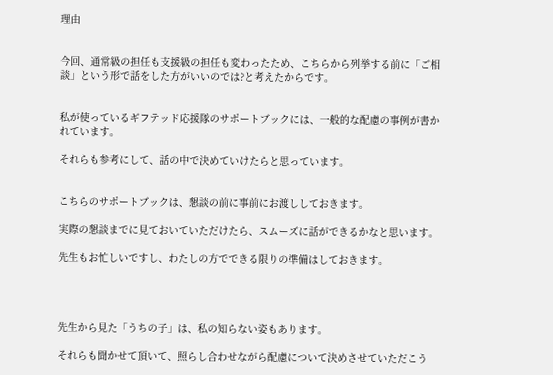理由


今回、通常級の担任も支援級の担任も変わったため、こちらから列挙する前に「ご相談」という形で話をした方がいいのでは?と考えたからです。


私が使っているギフテッド応援隊のサポートブックには、一般的な配慮の事例が書かれています。

それらも参考にして、話の中で決めていけたらと思っています。


こちらのサポートブックは、懇談の前に事前にお渡ししておきます。

実際の懇談までに見ておいていただけたら、スムーズに話ができるかなと思います。

先生もお忙しいですし、わたしの方でできる限りの準備はしておきます。




先生から見た「うちの子」は、私の知らない姿もあります。

それらも聞かせて頂いて、照らし合わせながら配慮について決めさせていただこう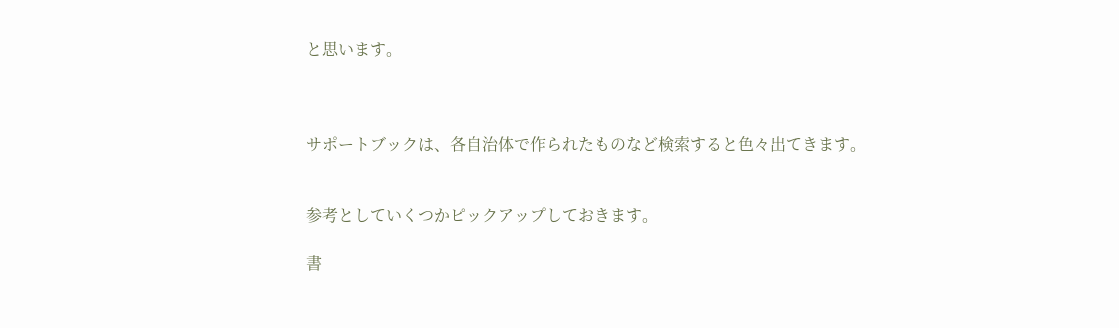と思います。



サポートブックは、各自治体で作られたものなど検索すると色々出てきます。


参考としていくつかピックアップしておきます。

書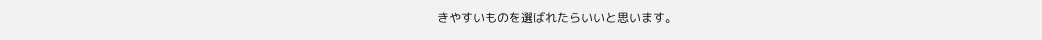きやすいものを選ばれたらいいと思います。